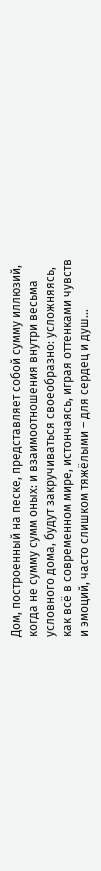Дом, построенный на песке, представляет собой сумму иллюзий, когда не сумму сумм оных: и взаимоотношения внутри весьма условного дома, будут закручиваться своеобразно: усложняясь, как всё в современном мире, истончаясь, играя оттенками чувств и эмоций, часто слишком тяжёлыми – для сердец и душ…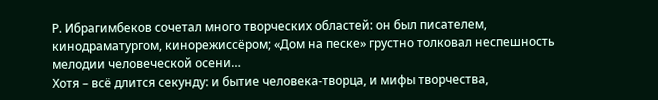Р. Ибрагимбеков сочетал много творческих областей: он был писателем, кинодраматургом, кинорежиссёром; «Дом на песке» грустно толковал неспешность мелодии человеческой осени…
Хотя – всё длится секунду: и бытие человека-творца, и мифы творчества,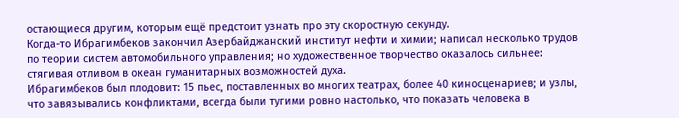остающиеся другим, которым ещё предстоит узнать про эту скоростную секунду.
Когда-то Ибрагимбеков закончил Азербайджанский институт нефти и химии; написал несколько трудов по теории систем автомобильного управления; но художественное творчество оказалось сильнее: стягивая отливом в океан гуманитарных возможностей духа.
Ибрагимбеков был плодовит: 15 пьес, поставленных во многих театрах, более 40 киносценариев; и узлы, что завязывались конфликтами, всегда были тугими ровно настолько, что показать человека в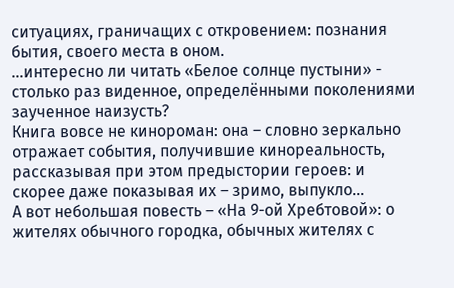ситуациях, граничащих с откровением: познания бытия, своего места в оном.
…интересно ли читать «Белое солнце пустыни» - столько раз виденное, определёнными поколениями заученное наизусть?
Книга вовсе не кинороман: она – словно зеркально отражает события, получившие кинореальность, рассказывая при этом предыстории героев: и скорее даже показывая их – зримо, выпукло…
А вот небольшая повесть – «На 9-ой Хребтовой»: о жителях обычного городка, обычных жителях с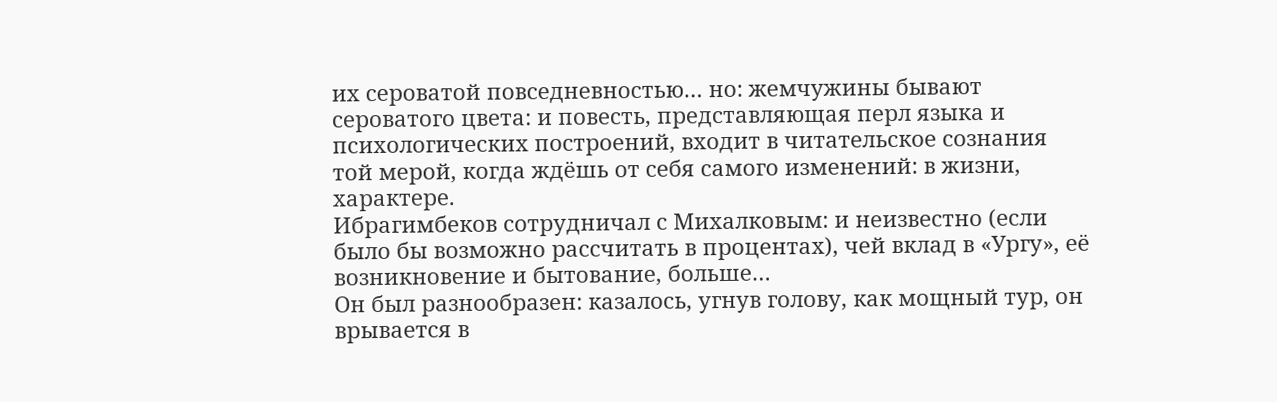их сероватой повседневностью… но: жемчужины бывают сероватого цвета: и повесть, представляющая перл языка и психологических построений, входит в читательское сознания той мерой, когда ждёшь от себя самого изменений: в жизни, характере.
Ибрагимбеков сотрудничал с Михалковым: и неизвестно (если было бы возможно рассчитать в процентах), чей вклад в «Ургу», её возникновение и бытование, больше…
Он был разнообразен: казалось, угнув голову, как мощный тур, он врывается в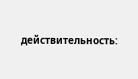действительность: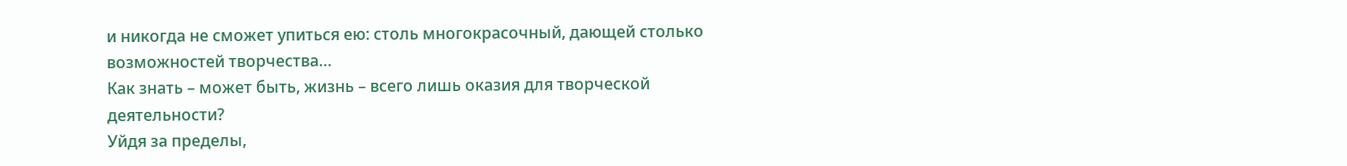и никогда не сможет упиться ею: столь многокрасочный, дающей столько возможностей творчества…
Как знать – может быть, жизнь – всего лишь оказия для творческой деятельности?
Уйдя за пределы,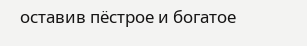оставив пёстрое и богатое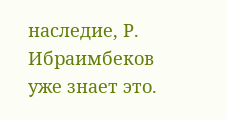наследие, Р. Ибраимбеков уже знает это.